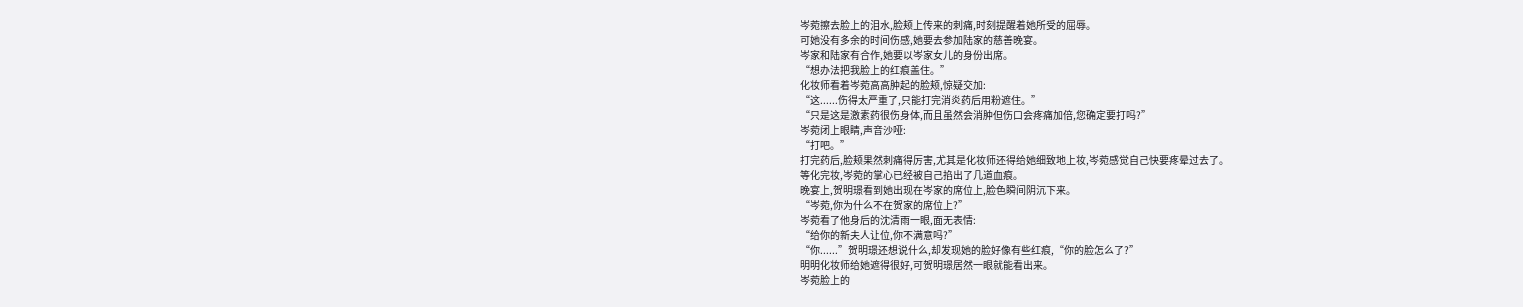岑菀擦去脸上的泪水,脸颊上传来的刺痛,时刻提醒着她所受的屈辱。
可她没有多余的时间伤感,她要去参加陆家的慈善晚宴。
岑家和陆家有合作,她要以岑家女儿的身份出席。
“想办法把我脸上的红痕盖住。”
化妆师看着岑菀高高肿起的脸颊,惊疑交加:
“这......伤得太严重了,只能打完消炎药后用粉遮住。”
“只是这是激素药很伤身体,而且虽然会消肿但伤口会疼痛加倍,您确定要打吗?”
岑菀闭上眼睛,声音沙哑:
“打吧。”
打完药后,脸颊果然刺痛得厉害,尤其是化妆师还得给她细致地上妆,岑菀感觉自己快要疼晕过去了。
等化完妆,岑菀的掌心已经被自己掐出了几道血痕。
晚宴上,贺明璟看到她出现在岑家的席位上,脸色瞬间阴沉下来。
“岑菀,你为什么不在贺家的席位上?”
岑菀看了他身后的沈清雨一眼,面无表情:
“给你的新夫人让位,你不满意吗?”
“你......”贺明璟还想说什么,却发现她的脸好像有些红痕,“你的脸怎么了?”
明明化妆师给她遮得很好,可贺明璟居然一眼就能看出来。
岑菀脸上的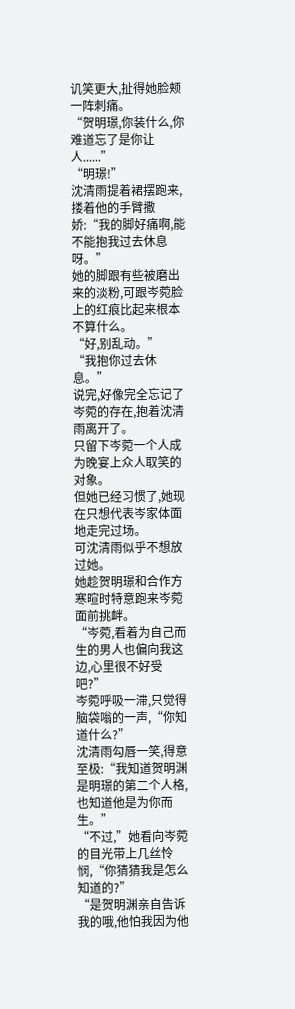讥笑更大,扯得她脸颊一阵刺痛。
“贺明璟,你装什么,你难道忘了是你让人......”
“明璟!”
沈清雨提着裙摆跑来,搂着他的手臂撒娇:“我的脚好痛啊,能不能抱我过去休息呀。”
她的脚跟有些被磨出来的淡粉,可跟岑菀脸上的红痕比起来根本不算什么。
“好,别乱动。”
“我抱你过去休息。”
说完,好像完全忘记了岑菀的存在,抱着沈清雨离开了。
只留下岑菀一个人成为晚宴上众人取笑的对象。
但她已经习惯了,她现在只想代表岑家体面地走完过场。
可沈清雨似乎不想放过她。
她趁贺明璟和合作方寒暄时特意跑来岑菀面前挑衅。
“岑菀,看着为自己而生的男人也偏向我这边,心里很不好受吧?”
岑菀呼吸一滞,只觉得脑袋嗡的一声,“你知道什么?”
沈清雨勾唇一笑,得意至极:“我知道贺明渊是明璟的第二个人格,也知道他是为你而生。”
“不过,”她看向岑菀的目光带上几丝怜悯,“你猜猜我是怎么知道的?”
“是贺明渊亲自告诉我的哦,他怕我因为他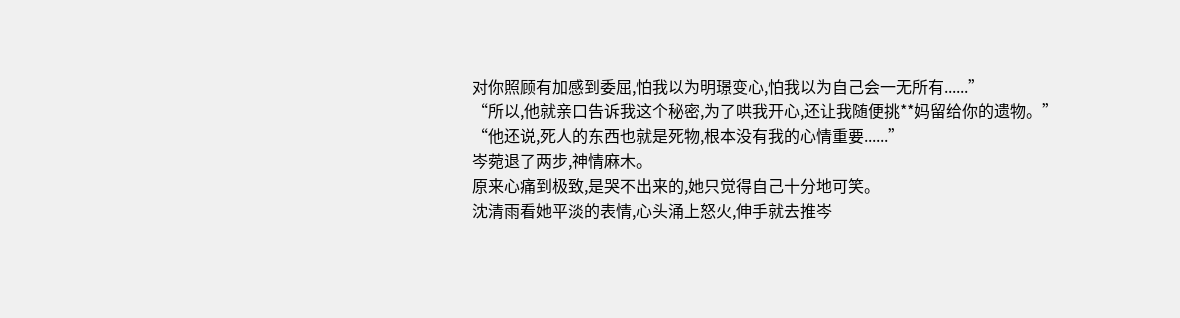对你照顾有加感到委屈,怕我以为明璟变心,怕我以为自己会一无所有......”
“所以,他就亲口告诉我这个秘密,为了哄我开心,还让我随便挑**妈留给你的遗物。”
“他还说,死人的东西也就是死物,根本没有我的心情重要......”
岑菀退了两步,神情麻木。
原来心痛到极致,是哭不出来的,她只觉得自己十分地可笑。
沈清雨看她平淡的表情,心头涌上怒火,伸手就去推岑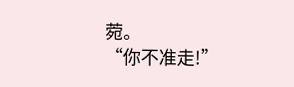菀。
“你不准走!”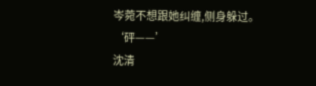岑菀不想跟她纠缠,侧身躲过。
‘砰——’
沈清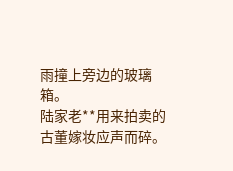雨撞上旁边的玻璃箱。
陆家老**用来拍卖的古董嫁妆应声而碎。